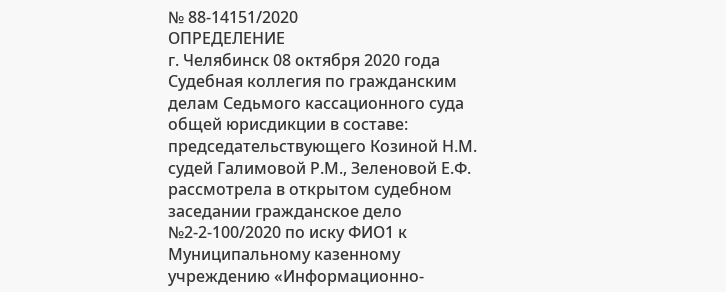№ 88-14151/2020
ОПРЕДЕЛЕНИЕ
г. Челябинск 08 октября 2020 года
Судебная коллегия по гражданским делам Седьмого кассационного суда общей юрисдикции в составе:
председательствующего Козиной Н.М.
судей Галимовой Р.М., Зеленовой Е.Ф.
рассмотрела в открытом судебном заседании гражданское дело №2-2-100/2020 по иску ФИО1 к Муниципальному казенному учреждению «Информационно-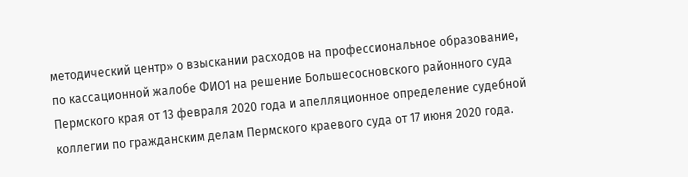методический центр» о взыскании расходов на профессиональное образование,
по кассационной жалобе ФИО1 на решение Большесосновского районного суда Пермского края от 13 февраля 2020 года и апелляционное определение судебной коллегии по гражданским делам Пермского краевого суда от 17 июня 2020 года.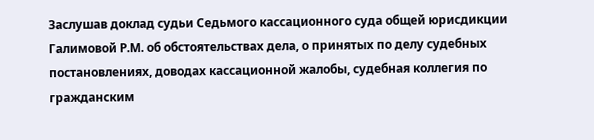Заслушав доклад судьи Седьмого кассационного суда общей юрисдикции Галимовой Р.М. об обстоятельствах дела, о принятых по делу судебных постановлениях, доводах кассационной жалобы, судебная коллегия по гражданским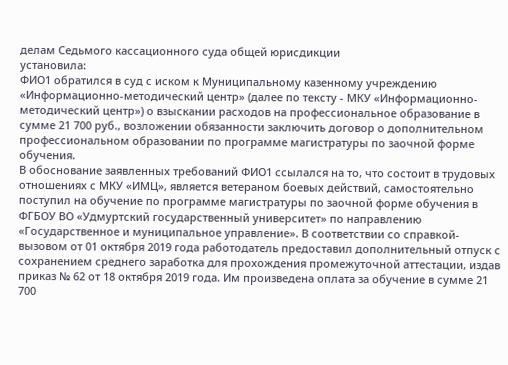делам Седьмого кассационного суда общей юрисдикции
установила:
ФИО1 обратился в суд с иском к Муниципальному казенному учреждению «Информационно-методический центр» (далее по тексту - МКУ «Информационно-методический центр») о взыскании расходов на профессиональное образование в сумме 21 700 руб., возложении обязанности заключить договор о дополнительном профессиональном образовании по программе магистратуры по заочной форме обучения.
В обоснование заявленных требований ФИО1 ссылался на то, что состоит в трудовых отношениях с МКУ «ИМЦ», является ветераном боевых действий, самостоятельно поступил на обучение по программе магистратуры по заочной форме обучения в ФГБОУ ВО «Удмуртский государственный университет» по направлению «Государственное и муниципальное управление». В соответствии со справкой-вызовом от 01 октября 2019 года работодатель предоставил дополнительный отпуск с сохранением среднего заработка для прохождения промежуточной аттестации, издав приказ № 62 от 18 октября 2019 года. Им произведена оплата за обучение в сумме 21 700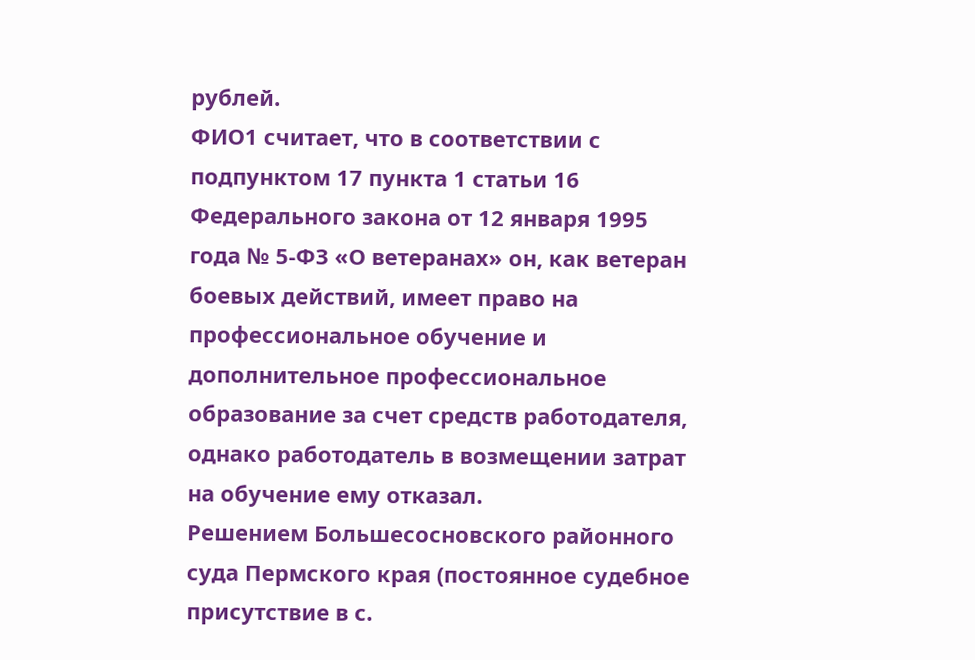рублей.
ФИО1 считает, что в соответствии с подпунктом 17 пункта 1 статьи 16 Федерального закона от 12 января 1995 года № 5-ФЗ «О ветеранах» он, как ветеран боевых действий, имеет право на профессиональное обучение и дополнительное профессиональное образование за счет средств работодателя, однако работодатель в возмещении затрат на обучение ему отказал.
Решением Большесосновского районного суда Пермского края (постоянное судебное присутствие в с.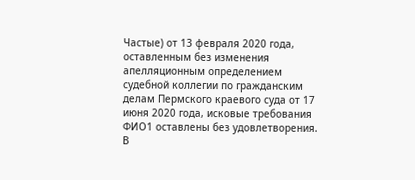Частые) от 13 февраля 2020 года, оставленным без изменения апелляционным определением судебной коллегии по гражданским делам Пермского краевого суда от 17 июня 2020 года, исковые требования ФИО1 оставлены без удовлетворения.
В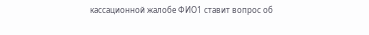кассационной жалобе ФИО1 ставит вопрос об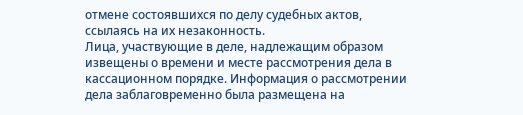отмене состоявшихся по делу судебных актов, ссылаясь на их незаконность.
Лица, участвующие в деле, надлежащим образом извещены о времени и месте рассмотрения дела в кассационном порядке. Информация о рассмотрении дела заблаговременно была размещена на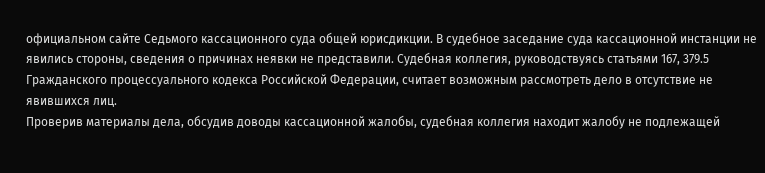официальном сайте Седьмого кассационного суда общей юрисдикции. В судебное заседание суда кассационной инстанции не явились стороны, сведения о причинах неявки не представили. Судебная коллегия, руководствуясь статьями 167, 379.5 Гражданского процессуального кодекса Российской Федерации, считает возможным рассмотреть дело в отсутствие не явившихся лиц.
Проверив материалы дела, обсудив доводы кассационной жалобы, судебная коллегия находит жалобу не подлежащей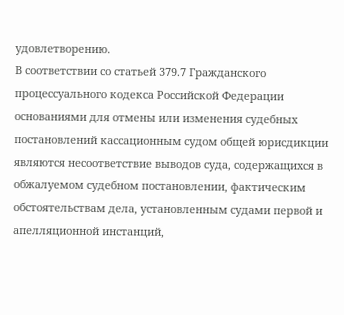удовлетворению.
В соответствии со статьей 379.7 Гражданского процессуального кодекса Российской Федерации основаниями для отмены или изменения судебных постановлений кассационным судом общей юрисдикции являются несоответствие выводов суда, содержащихся в обжалуемом судебном постановлении, фактическим обстоятельствам дела, установленным судами первой и апелляционной инстанций,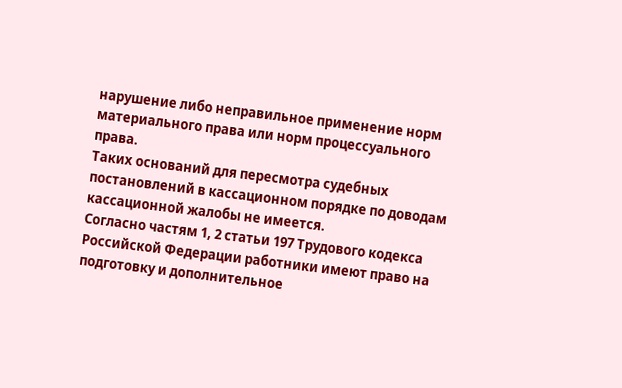нарушение либо неправильное применение норм материального права или норм процессуального права.
Таких оснований для пересмотра судебных постановлений в кассационном порядке по доводам кассационной жалобы не имеется.
Согласно частям 1, 2 статьи 197 Трудового кодекса Российской Федерации работники имеют право на подготовку и дополнительное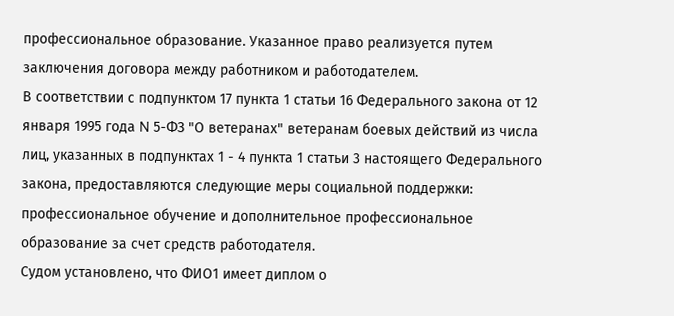профессиональное образование. Указанное право реализуется путем заключения договора между работником и работодателем.
В соответствии с подпунктом 17 пункта 1 статьи 16 Федерального закона от 12 января 1995 года N 5-ФЗ "О ветеранах" ветеранам боевых действий из числа лиц, указанных в подпунктах 1 - 4 пункта 1 статьи 3 настоящего Федерального закона, предоставляются следующие меры социальной поддержки: профессиональное обучение и дополнительное профессиональное образование за счет средств работодателя.
Судом установлено, что ФИО1 имеет диплом о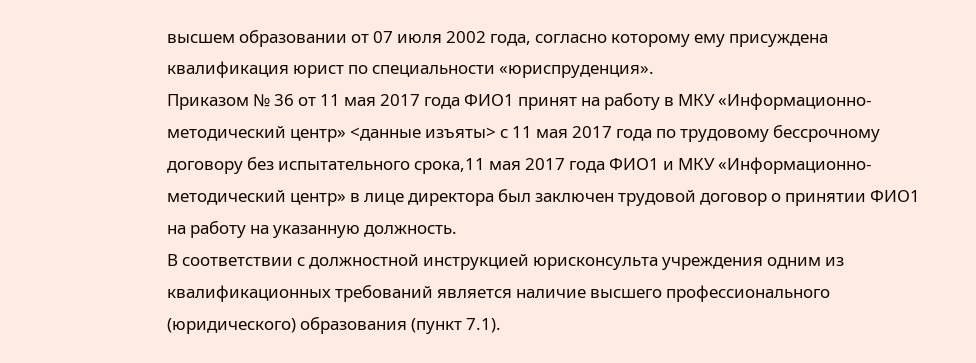высшем образовании от 07 июля 2002 года, согласно которому ему присуждена квалификация юрист по специальности «юриспруденция».
Приказом № 36 от 11 мая 2017 года ФИО1 принят на работу в МКУ «Информационно-методический центр» <данные изъяты> с 11 мая 2017 года по трудовому бессрочному договору без испытательного срока,11 мая 2017 года ФИО1 и МКУ «Информационно-методический центр» в лице директора был заключен трудовой договор о принятии ФИО1 на работу на указанную должность.
В соответствии с должностной инструкцией юрисконсульта учреждения одним из квалификационных требований является наличие высшего профессионального (юридического) образования (пункт 7.1).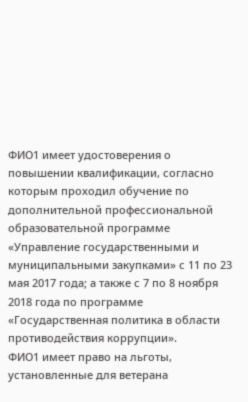ФИО1 имеет удостоверения о повышении квалификации, согласно которым проходил обучение по дополнительной профессиональной образовательной программе «Управление государственными и муниципальными закупками» с 11 по 23 мая 2017 года; а также с 7 по 8 ноября 2018 года по программе «Государственная политика в области противодействия коррупции».
ФИО1 имеет право на льготы, установленные для ветерана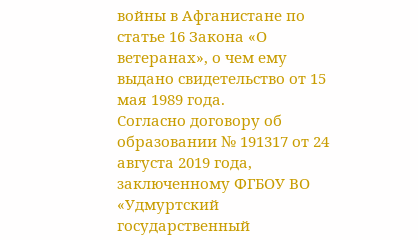войны в Афганистане по статье 16 Закона «О ветеранах», о чем ему выдано свидетельство от 15 мая 1989 года.
Согласно договору об образовании № 191317 от 24 августа 2019 года, заключенному ФГБОУ ВО «Удмуртский государственный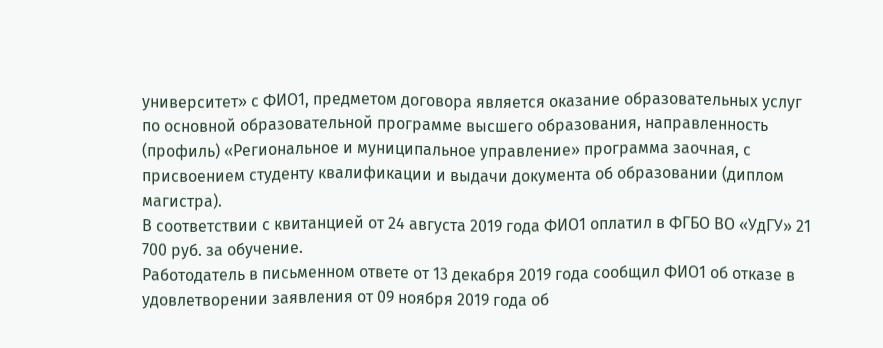университет» с ФИО1, предметом договора является оказание образовательных услуг по основной образовательной программе высшего образования, направленность (профиль) «Региональное и муниципальное управление» программа заочная, с присвоением студенту квалификации и выдачи документа об образовании (диплом магистра).
В соответствии с квитанцией от 24 августа 2019 года ФИО1 оплатил в ФГБО ВО «УдГУ» 21 700 руб. за обучение.
Работодатель в письменном ответе от 13 декабря 2019 года сообщил ФИО1 об отказе в удовлетворении заявления от 09 ноября 2019 года об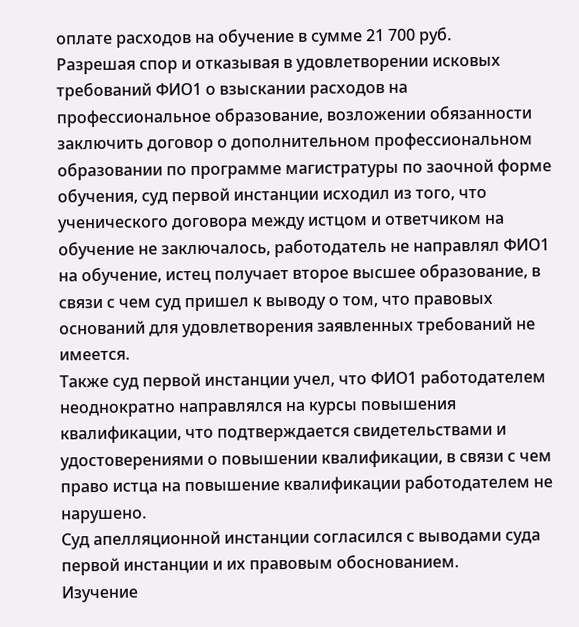оплате расходов на обучение в сумме 21 700 руб.
Разрешая спор и отказывая в удовлетворении исковых требований ФИО1 о взыскании расходов на профессиональное образование, возложении обязанности заключить договор о дополнительном профессиональном образовании по программе магистратуры по заочной форме обучения, суд первой инстанции исходил из того, что ученического договора между истцом и ответчиком на обучение не заключалось, работодатель не направлял ФИО1 на обучение, истец получает второе высшее образование, в связи с чем суд пришел к выводу о том, что правовых оснований для удовлетворения заявленных требований не имеется.
Также суд первой инстанции учел, что ФИО1 работодателем неоднократно направлялся на курсы повышения квалификации, что подтверждается свидетельствами и удостоверениями о повышении квалификации, в связи с чем право истца на повышение квалификации работодателем не нарушено.
Суд апелляционной инстанции согласился с выводами суда первой инстанции и их правовым обоснованием.
Изучение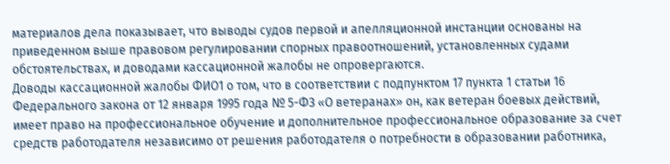материалов дела показывает, что выводы судов первой и апелляционной инстанции основаны на приведенном выше правовом регулировании спорных правоотношений, установленных судами обстоятельствах, и доводами кассационной жалобы не опровергаются.
Доводы кассационной жалобы ФИО1 о том, что в соответствии с подпунктом 17 пункта 1 статьи 16 Федерального закона от 12 января 1995 года № 5-ФЗ «О ветеранах» он, как ветеран боевых действий, имеет право на профессиональное обучение и дополнительное профессиональное образование за счет средств работодателя независимо от решения работодателя о потребности в образовании работника,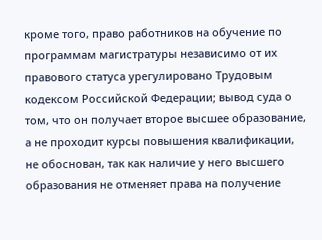кроме того, право работников на обучение по программам магистратуры независимо от их правового статуса урегулировано Трудовым кодексом Российской Федерации; вывод суда о том, что он получает второе высшее образование, а не проходит курсы повышения квалификации, не обоснован, так как наличие у него высшего образования не отменяет права на получение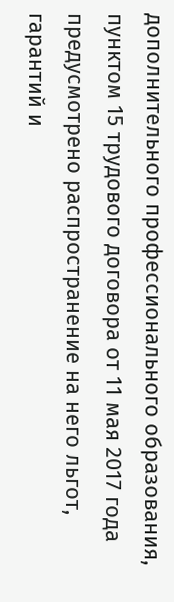дополнительного профессионального образования, пунктом 15 трудового договора от 11 мая 2017 года предусмотрено распространение на него льгот, гарантий и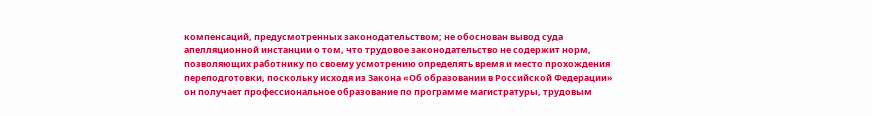компенсаций, предусмотренных законодательством; не обоснован вывод суда апелляционной инстанции о том, что трудовое законодательство не содержит норм, позволяющих работнику по своему усмотрению определять время и место прохождения переподготовки, поскольку исходя из Закона «Об образовании в Российской Федерации» он получает профессиональное образование по программе магистратуры, трудовым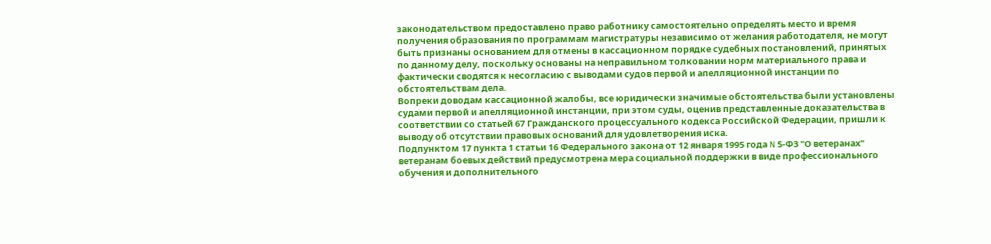законодательством предоставлено право работнику самостоятельно определять место и время получения образования по программам магистратуры независимо от желания работодателя, не могут быть признаны основанием для отмены в кассационном порядке судебных постановлений, принятых по данному делу, поскольку основаны на неправильном толковании норм материального права и фактически сводятся к несогласию с выводами судов первой и апелляционной инстанции по обстоятельствам дела.
Вопреки доводам кассационной жалобы, все юридически значимые обстоятельства были установлены судами первой и апелляционной инстанции, при этом суды, оценив представленные доказательства в соответствии со статьей 67 Гражданского процессуального кодекса Российской Федерации, пришли к выводу об отсутствии правовых оснований для удовлетворения иска.
Подпунктом 17 пункта 1 статьи 16 Федерального закона от 12 января 1995 года N 5-ФЗ "О ветеранах" ветеранам боевых действий предусмотрена мера социальной поддержки в виде профессионального обучения и дополнительного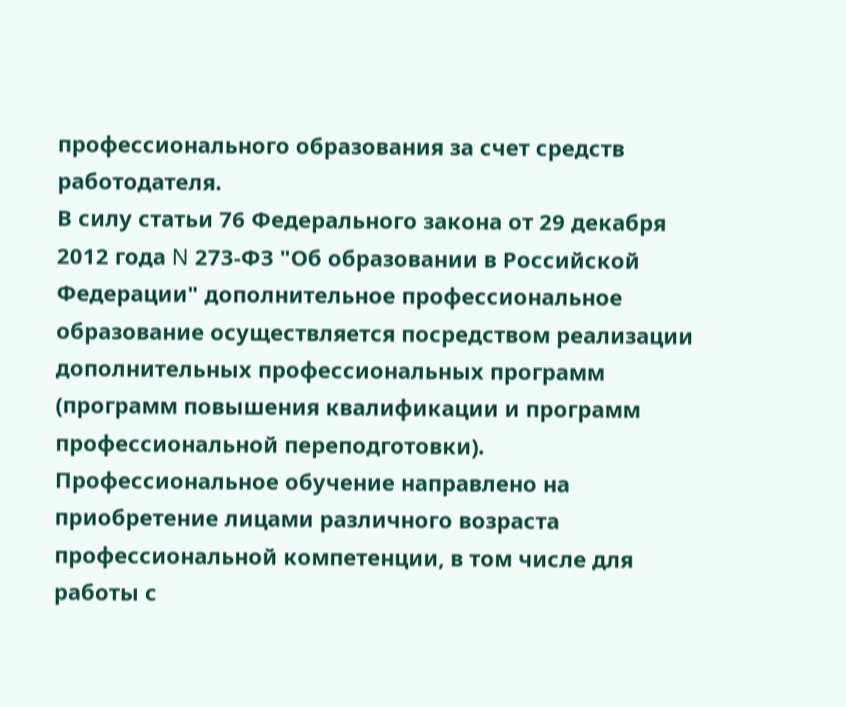профессионального образования за счет средств работодателя.
В силу статьи 76 Федерального закона от 29 декабря 2012 года N 273-ФЗ "Об образовании в Российской Федерации" дополнительное профессиональное образование осуществляется посредством реализации дополнительных профессиональных программ (программ повышения квалификации и программ профессиональной переподготовки).
Профессиональное обучение направлено на приобретение лицами различного возраста профессиональной компетенции, в том числе для работы с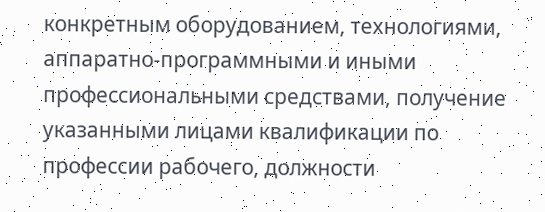конкретным оборудованием, технологиями, аппаратно-программными и иными профессиональными средствами, получение указанными лицами квалификации по профессии рабочего, должности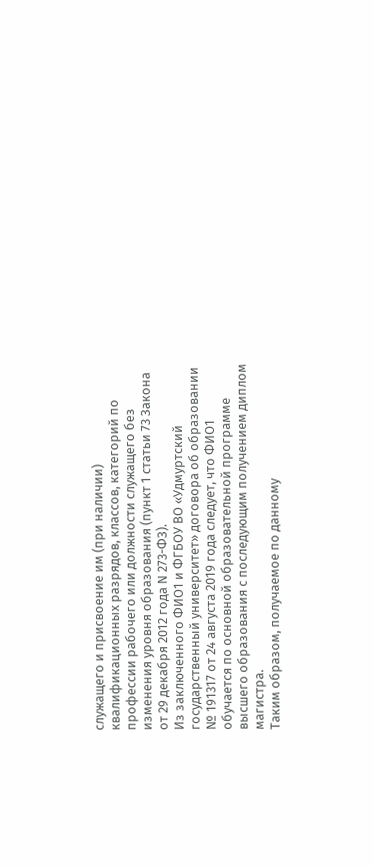служащего и присвоение им (при наличии) квалификационных разрядов, классов, категорий по профессии рабочего или должности служащего без изменения уровня образования (пункт 1 статьи 73 Закона от 29 декабря 2012 года N 273-ФЗ).
Из заключенного ФИО1 и ФГБОУ ВО «Удмуртский государственный университет» договора об образовании № 191317 от 24 августа 2019 года следует, что ФИО1 обучается по основной образовательной программе высшего образования с последующим получением диплом магистра.
Таким образом, получаемое по данному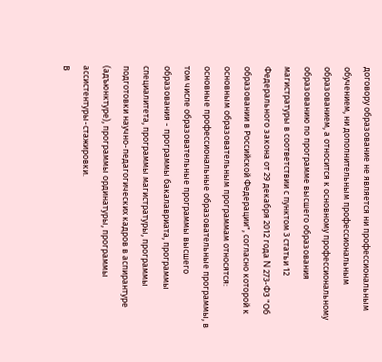договору образование не является ни профессиональным обучением, ни дополнительным профессиональным образованием, а относится к основному профессиональному образованию по программе высшего образования магистратуры в соответствии с пунктом 3 статьи 12 Федерального закона от 29 декабря 2012 года N 273-ФЗ "Об образовании в Российской Федерации", согласно которой к основным образовательным программам относятся: основные профессиональные образовательные программы, в том числе образовательные программы высшего образования - программы бакалавриата, программы специалитета, программы магистратуры, программы подготовки научно-педагогических кадров в аспирантуре (адъюнктуре), программы ординатуры, программы ассистентуры-стажировки.
В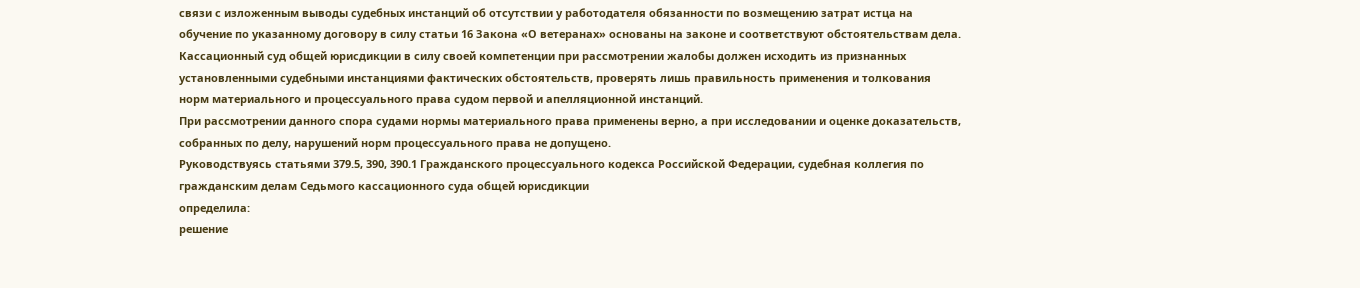связи с изложенным выводы судебных инстанций об отсутствии у работодателя обязанности по возмещению затрат истца на обучение по указанному договору в силу статьи 16 Закона «О ветеранах» основаны на законе и соответствуют обстоятельствам дела.
Кассационный суд общей юрисдикции в силу своей компетенции при рассмотрении жалобы должен исходить из признанных установленными судебными инстанциями фактических обстоятельств, проверять лишь правильность применения и толкования норм материального и процессуального права судом первой и апелляционной инстанций.
При рассмотрении данного спора судами нормы материального права применены верно, а при исследовании и оценке доказательств, собранных по делу, нарушений норм процессуального права не допущено.
Руководствуясь статьями 379.5, 390, 390.1 Гражданского процессуального кодекса Российской Федерации, судебная коллегия по гражданским делам Седьмого кассационного суда общей юрисдикции
определила:
решение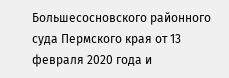Большесосновского районного суда Пермского края от 13 февраля 2020 года и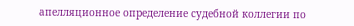апелляционное определение судебной коллегии по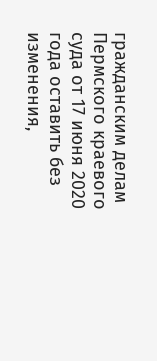гражданским делам Пермского краевого суда от 17 июня 2020 года оставить без изменения,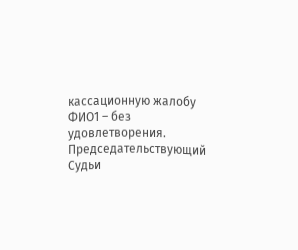кассационную жалобу ФИО1 – без удовлетворения.
Председательствующий
Судьи